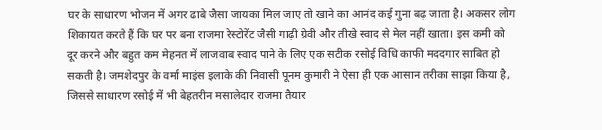घर के साधारण भोजन में अगर ढाबे जैसा जायका मिल जाए तो खाने का आनंद कई गुना बढ़ जाता है। अकसर लोग शिकायत करते हैं कि घर पर बना राजमा रेस्टोरेंट जैसी गाढ़ी ग्रेवी और तीखे स्वाद से मेल नहीं खाता। इस कमी को दूर करने और बहुत कम मेहनत में लाजवाब स्वाद पाने के लिए एक सटीक रसोई विधि काफी मददगार साबित हो सकती है। जमशेदपुर के वर्मा माइंस इलाके की निवासी पूनम कुमारी ने ऐसा ही एक आसान तरीका साझा किया है, जिससे साधारण रसोई में भी बेहतरीन मसालेदार राजमा तैयार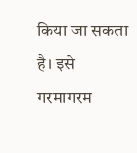किया जा सकता है। इसे गरमागरम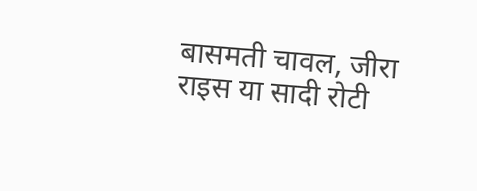बासमती चावल, जीरा राइस या सादी रोटी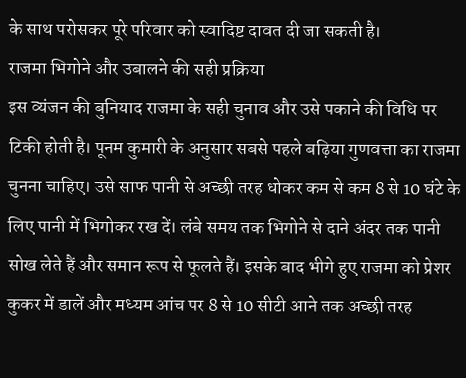के साथ परोसकर पूरे परिवार को स्वादिष्ट दावत दी जा सकती है।
राजमा भिगोने और उबालने की सही प्रक्रिया
इस व्यंजन की बुनियाद राजमा के सही चुनाव और उसे पकाने की विधि पर टिकी होती है। पूनम कुमारी के अनुसार सबसे पहले बढ़िया गुणवत्ता का राजमा चुनना चाहिए। उसे साफ पानी से अच्छी तरह धोकर कम से कम 8 से 10 घंटे के लिए पानी में भिगोकर रख दें। लंबे समय तक भिगोने से दाने अंदर तक पानी सोख लेते हैं और समान रूप से फूलते हैं। इसके बाद भीगे हुए राजमा को प्रेशर कुकर में डालें और मध्यम आंच पर 8 से 10 सीटी आने तक अच्छी तरह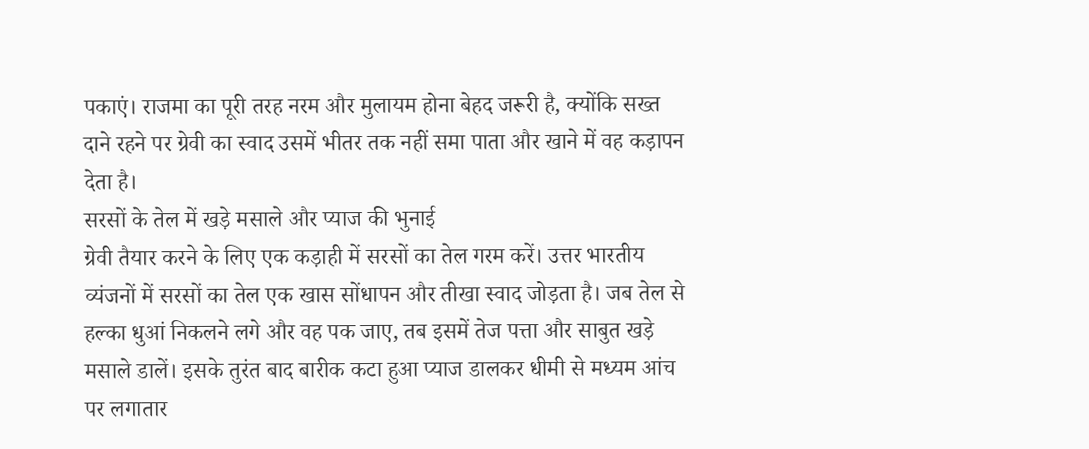पकाएं। राजमा का पूरी तरह नरम और मुलायम होना बेहद जरूरी है, क्योंकि सख्त दाने रहने पर ग्रेवी का स्वाद उसमें भीतर तक नहीं समा पाता और खाने में वह कड़ापन देता है।
सरसों के तेल में खड़े मसाले और प्याज की भुनाई
ग्रेवी तैयार करने के लिए एक कड़ाही में सरसों का तेल गरम करें। उत्तर भारतीय व्यंजनों में सरसों का तेल एक खास सोंधापन और तीखा स्वाद जोड़ता है। जब तेल से हल्का धुआं निकलने लगे और वह पक जाए, तब इसमें तेज पत्ता और साबुत खड़े मसाले डालें। इसके तुरंत बाद बारीक कटा हुआ प्याज डालकर धीमी से मध्यम आंच पर लगातार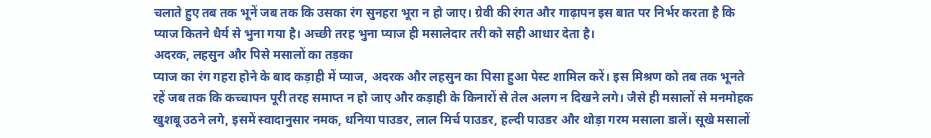चलाते हुए तब तक भूनें जब तक कि उसका रंग सुनहरा भूरा न हो जाए। ग्रेवी की रंगत और गाढ़ापन इस बात पर निर्भर करता है कि प्याज कितने धैर्य से भुना गया है। अच्छी तरह भुना प्याज ही मसालेदार तरी को सही आधार देता है।
अदरक, लहसुन और पिसे मसालों का तड़का
प्याज का रंग गहरा होने के बाद कड़ाही में प्याज, अदरक और लहसुन का पिसा हुआ पेस्ट शामिल करें। इस मिश्रण को तब तक भूनते रहें जब तक कि कच्चापन पूरी तरह समाप्त न हो जाए और कड़ाही के किनारों से तेल अलग न दिखने लगे। जैसे ही मसालों से मनमोहक खुशबू उठने लगे, इसमें स्वादानुसार नमक, धनिया पाउडर, लाल मिर्च पाउडर, हल्दी पाउडर और थोड़ा गरम मसाला डालें। सूखे मसालों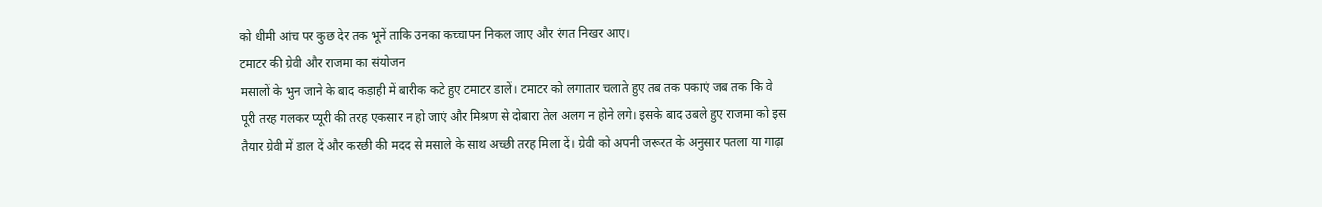को धीमी आंच पर कुछ देर तक भूनें ताकि उनका कच्चापन निकल जाए और रंगत निखर आए।
टमाटर की ग्रेवी और राजमा का संयोजन
मसालों के भुन जाने के बाद कड़ाही में बारीक कटे हुए टमाटर डालें। टमाटर को लगातार चलाते हुए तब तक पकाएं जब तक कि वे पूरी तरह गलकर प्यूरी की तरह एकसार न हो जाएं और मिश्रण से दोबारा तेल अलग न होने लगे। इसके बाद उबले हुए राजमा को इस तैयार ग्रेवी में डाल दें और करछी की मदद से मसाले के साथ अच्छी तरह मिला दें। ग्रेवी को अपनी जरूरत के अनुसार पतला या गाढ़ा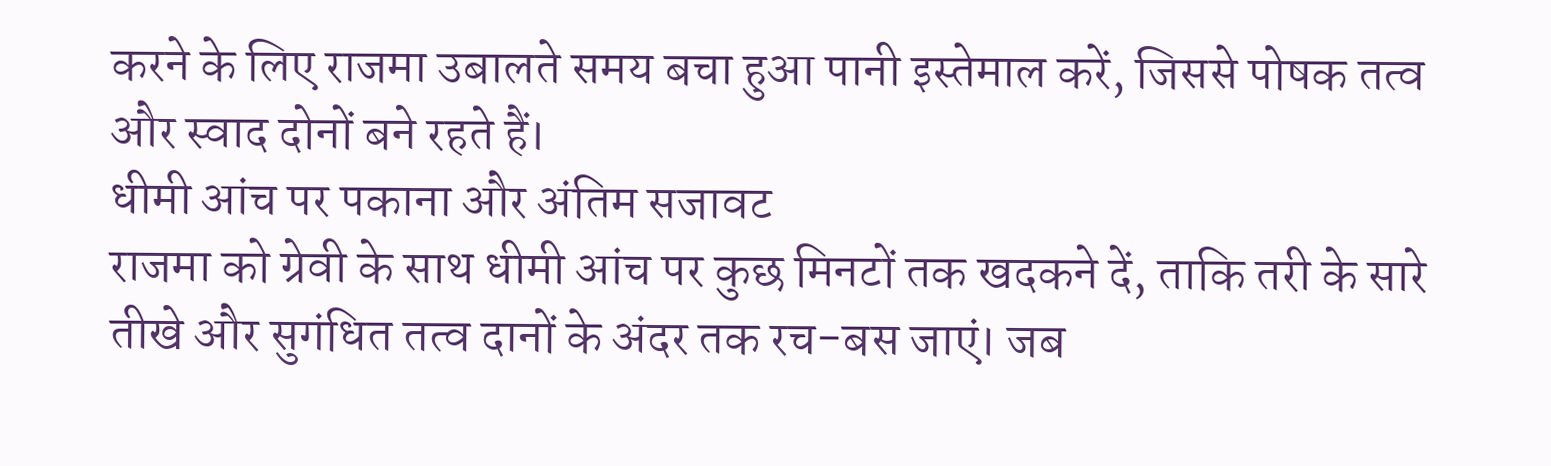करने के लिए राजमा उबालते समय बचा हुआ पानी इस्तेमाल करें, जिससे पोषक तत्व और स्वाद दोनों बने रहते हैं।
धीमी आंच पर पकाना और अंतिम सजावट
राजमा को ग्रेवी के साथ धीमी आंच पर कुछ मिनटों तक खदकने दें, ताकि तरी के सारे तीखे और सुगंधित तत्व दानों के अंदर तक रच-बस जाएं। जब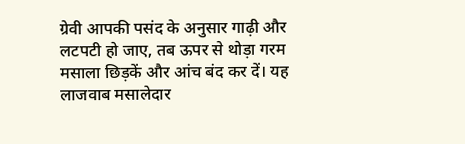ग्रेवी आपकी पसंद के अनुसार गाढ़ी और लटपटी हो जाए, तब ऊपर से थोड़ा गरम मसाला छिड़कें और आंच बंद कर दें। यह लाजवाब मसालेदार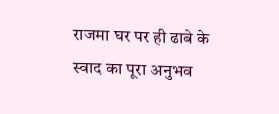राजमा घर पर ही ढाबे के स्वाद का पूरा अनुभव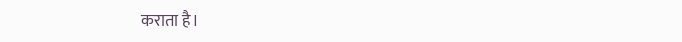कराता है।